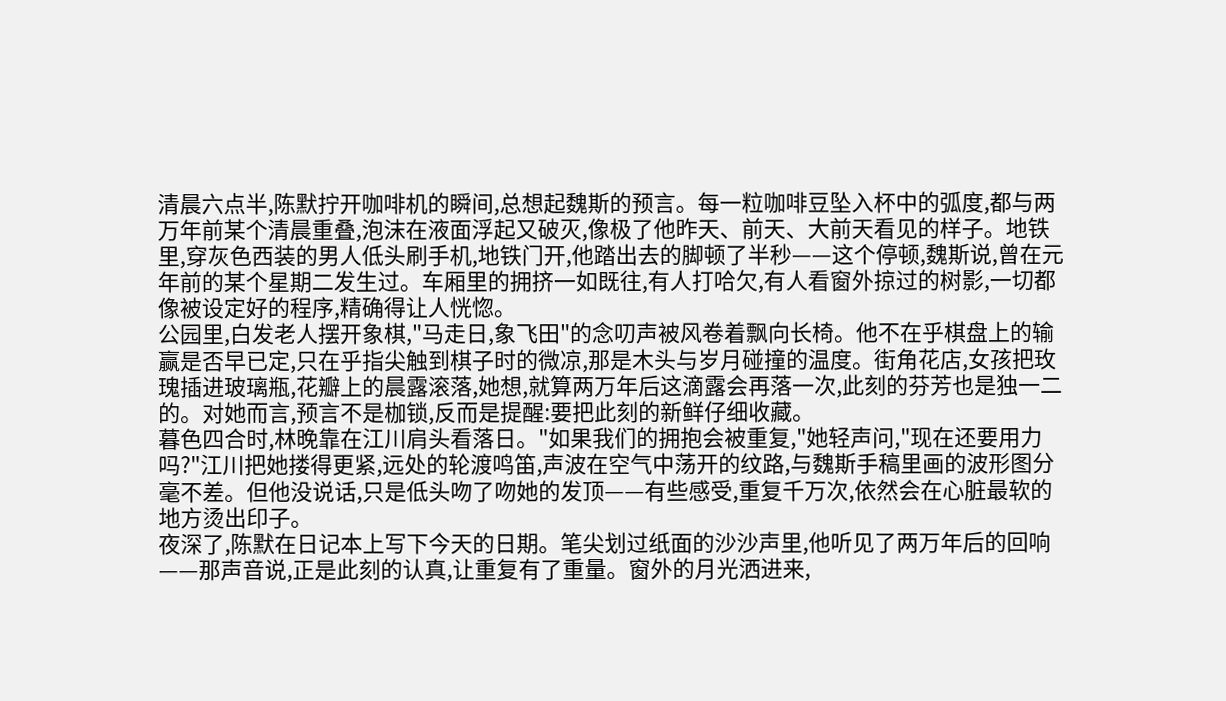清晨六点半,陈默拧开咖啡机的瞬间,总想起魏斯的预言。每一粒咖啡豆坠入杯中的弧度,都与两万年前某个清晨重叠,泡沫在液面浮起又破灭,像极了他昨天、前天、大前天看见的样子。地铁里,穿灰色西装的男人低头刷手机,地铁门开,他踏出去的脚顿了半秒——这个停顿,魏斯说,曾在元年前的某个星期二发生过。车厢里的拥挤一如既往,有人打哈欠,有人看窗外掠过的树影,一切都像被设定好的程序,精确得让人恍惚。
公园里,白发老人摆开象棋,"马走日,象飞田"的念叨声被风卷着飘向长椅。他不在乎棋盘上的输赢是否早已定,只在乎指尖触到棋子时的微凉,那是木头与岁月碰撞的温度。街角花店,女孩把玫瑰插进玻璃瓶,花瓣上的晨露滚落,她想,就算两万年后这滴露会再落一次,此刻的芬芳也是独一二的。对她而言,预言不是枷锁,反而是提醒:要把此刻的新鲜仔细收藏。
暮色四合时,林晚靠在江川肩头看落日。"如果我们的拥抱会被重复,"她轻声问,"现在还要用力吗?"江川把她搂得更紧,远处的轮渡鸣笛,声波在空气中荡开的纹路,与魏斯手稿里画的波形图分毫不差。但他没说话,只是低头吻了吻她的发顶——有些感受,重复千万次,依然会在心脏最软的地方烫出印子。
夜深了,陈默在日记本上写下今天的日期。笔尖划过纸面的沙沙声里,他听见了两万年后的回响——那声音说,正是此刻的认真,让重复有了重量。窗外的月光洒进来,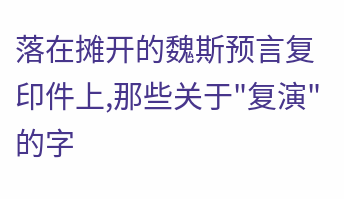落在摊开的魏斯预言复印件上,那些关于"复演"的字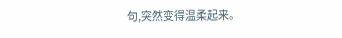句,突然变得温柔起来。